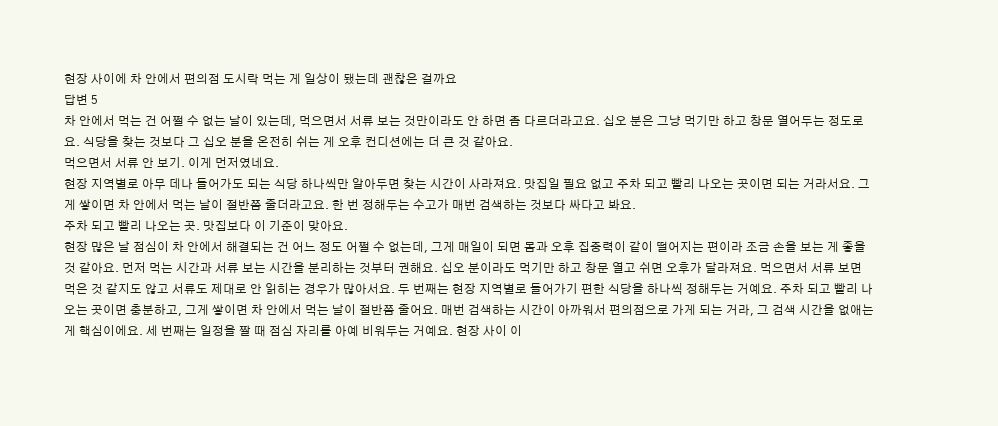현장 사이에 차 안에서 편의점 도시락 먹는 게 일상이 됐는데 괜찮은 걸까요
답변 5
차 안에서 먹는 건 어쩔 수 없는 날이 있는데, 먹으면서 서류 보는 것만이라도 안 하면 좀 다르더라고요. 십오 분은 그냥 먹기만 하고 창문 열어두는 정도로요. 식당을 찾는 것보다 그 십오 분을 온전히 쉬는 게 오후 컨디션에는 더 큰 것 같아요.
먹으면서 서류 안 보기. 이게 먼저였네요.
현장 지역별로 아무 데나 들어가도 되는 식당 하나씩만 알아두면 찾는 시간이 사라져요. 맛집일 필요 없고 주차 되고 빨리 나오는 곳이면 되는 거라서요. 그게 쌓이면 차 안에서 먹는 날이 절반쯤 줄더라고요. 한 번 정해두는 수고가 매번 검색하는 것보다 싸다고 봐요.
주차 되고 빨리 나오는 곳. 맛집보다 이 기준이 맞아요.
현장 많은 날 점심이 차 안에서 해결되는 건 어느 정도 어쩔 수 없는데, 그게 매일이 되면 몸과 오후 집중력이 같이 떨어지는 편이라 조금 손을 보는 게 좋을 것 같아요. 먼저 먹는 시간과 서류 보는 시간을 분리하는 것부터 권해요. 십오 분이라도 먹기만 하고 창문 열고 쉬면 오후가 달라져요. 먹으면서 서류 보면 먹은 것 같지도 않고 서류도 제대로 안 읽히는 경우가 많아서요. 두 번째는 현장 지역별로 들어가기 편한 식당을 하나씩 정해두는 거예요. 주차 되고 빨리 나오는 곳이면 충분하고, 그게 쌓이면 차 안에서 먹는 날이 절반쯤 줄어요. 매번 검색하는 시간이 아까워서 편의점으로 가게 되는 거라, 그 검색 시간을 없애는 게 핵심이에요. 세 번째는 일정을 짤 때 점심 자리를 아예 비워두는 거예요. 현장 사이 이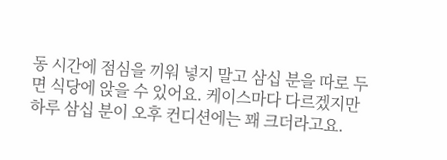동 시간에 점심을 끼워 넣지 말고 삼십 분을 따로 두면 식당에 앉을 수 있어요. 케이스마다 다르겠지만 하루 삼십 분이 오후 컨디션에는 꽤 크더라고요.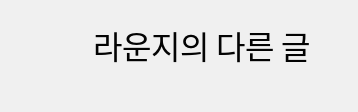라운지의 다른 글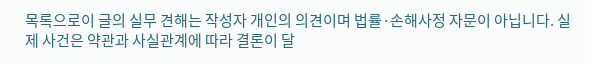목록으로이 글의 실무 견해는 작성자 개인의 의견이며 법률·손해사정 자문이 아닙니다. 실제 사건은 약관과 사실관계에 따라 결론이 달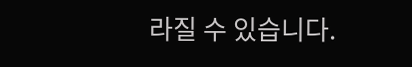라질 수 있습니다.